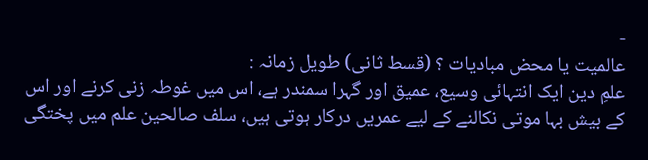-
عالمیت یا محض مبادیات ؟ (قسط ثانی) طویل زمانہ :
علمِ دین ایک انتہائی وسیع، عمیق اور گہرا سمندر ہے، اس میں غوطہ زنی کرنے اور اس کے بیش بہا موتی نکالنے کے لیے عمریں درکار ہوتی ہیں، سلف صالحین علم میں پختگی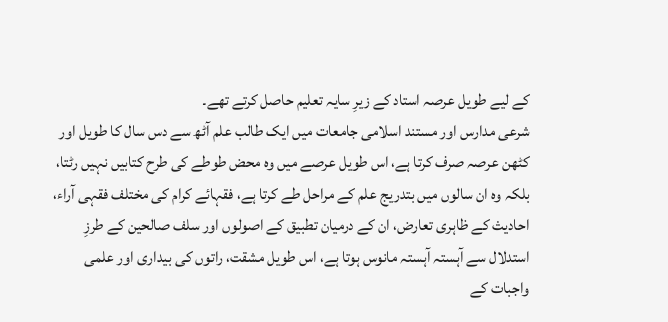کے لیے طویل عرصہ استاد کے زیرِ سایہ تعلیم حاصل کرتے تھے۔
شرعی مدارس اور مستند اسلامی جامعات میں ایک طالب علم آٹھ سے دس سال کا طویل اور کٹھن عرصہ صرف کرتا ہے، اس طویل عرصے میں وہ محض طوطے کی طرح کتابیں نہیں رٹتا، بلکہ وہ ان سالوں میں بتدریج علم کے مراحل طے کرتا ہے، فقہائے کرام کی مختلف فقہی آراء، احادیث کے ظاہری تعارض، ان کے درمیان تطبیق کے اصولوں اور سلف صالحین کے طرزِ استدلال سے آہستہ آہستہ مانوس ہوتا ہے، اس طویل مشقت، راتوں کی بیداری اور علمی واجبات کے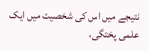نتیجے میں اس کی شخصیت میں ایک علمی پختگی،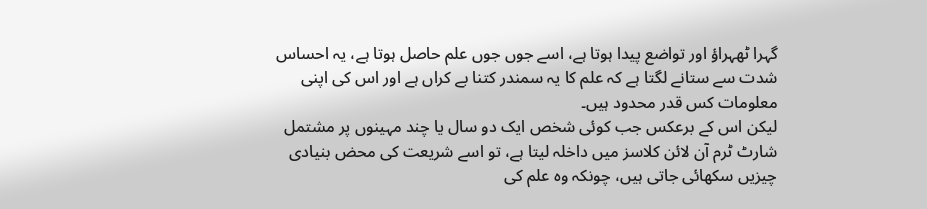گہرا ٹھہراؤ اور تواضع پیدا ہوتا ہے، اسے جوں جوں علم حاصل ہوتا ہے، یہ احساس شدت سے ستانے لگتا ہے کہ علم کا یہ سمندر کتنا بے کراں ہے اور اس کی اپنی معلومات کس قدر محدود ہیں۔
لیکن اس کے برعکس جب کوئی شخص ایک دو سال یا چند مہینوں پر مشتمل شارٹ ٹرم آن لائن کلاسز میں داخلہ لیتا ہے، تو اسے شریعت کی محض بنیادی چیزیں سکھائی جاتی ہیں، چونکہ وہ علم کی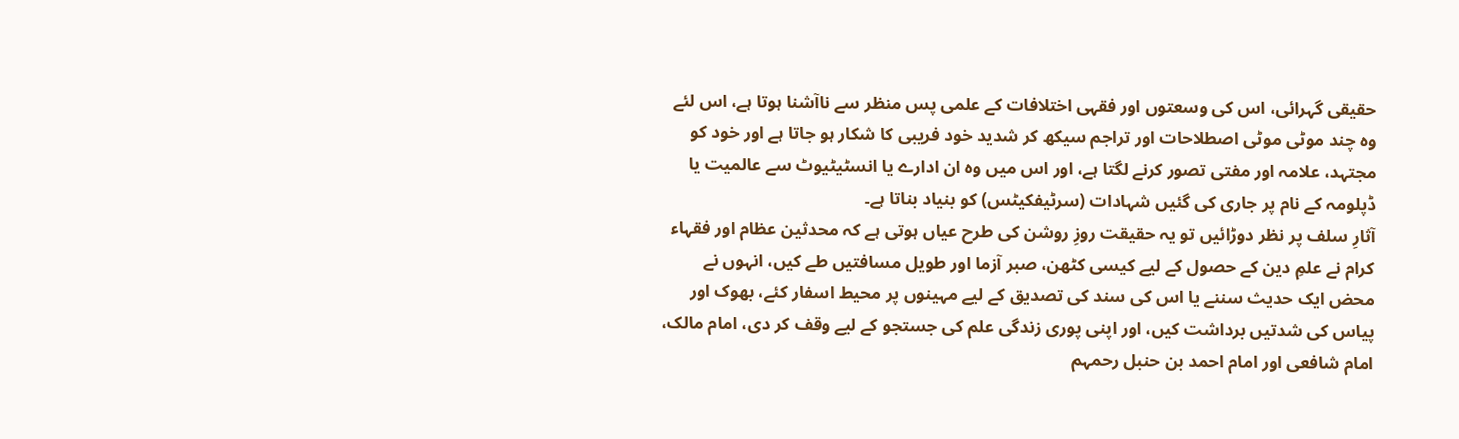حقیقی گہرائی، اس کی وسعتوں اور فقہی اختلافات کے علمی پس منظر سے ناآشنا ہوتا ہے، اس لئے وہ چند موٹی موٹی اصطلاحات اور تراجم سیکھ کر شدید خود فریبی کا شکار ہو جاتا ہے اور خود کو مجتہد، علامہ اور مفتی تصور کرنے لگتا ہے، اور اس میں وہ ان ادارے یا انسٹیٹیوٹ سے عالمیت یا ڈپلومہ کے نام پر جاری کی گئیں شہادات (سرٹیفکیٹس) کو بنیاد بناتا ہے۔
آثارِ سلف پر نظر دوڑائیں تو یہ حقیقت روزِ روشن کی طرح عیاں ہوتی ہے کہ محدثین عظام اور فقہاء کرام نے علمِ دین کے حصول کے لیے کیسی کٹھن، صبر آزما اور طویل مسافتیں طے کیں، انہوں نے محض ایک حدیث سننے یا اس کی سند کی تصدیق کے لیے مہینوں پر محیط اسفار کئے، بھوک اور پیاس کی شدتیں برداشت کیں، اور اپنی پوری زندگی علم کی جستجو کے لیے وقف کر دی، امام مالک، امام شافعی اور امام احمد بن حنبل رحمہم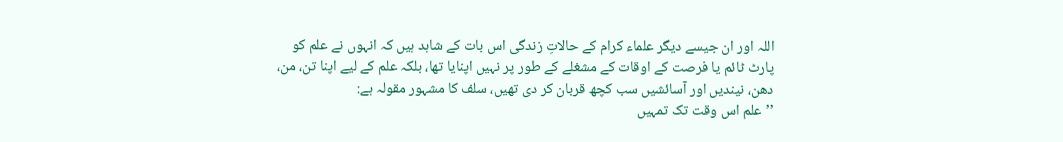اللہ اور ان جیسے دیگر علماء کرام کے حالاتِ زندگی اس بات کے شاہد ہیں کہ انہوں نے علم کو پارٹ ٹائم یا فرصت کے اوقات کے مشغلے کے طور پر نہیں اپنایا تھا، بلکہ علم کے لیے اپنا تن، من، دھن، نیندیں اور آسائشیں سب کچھ قربان کر دی تھیں، سلف کا مشہور مقولہ ہے:
’’علم اس وقت تک تمہیں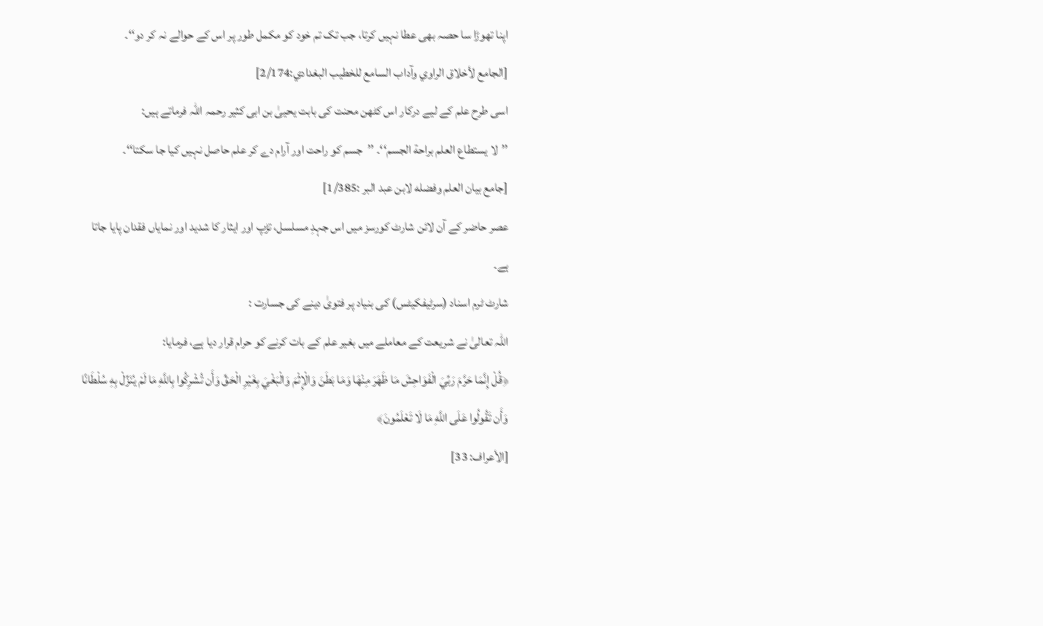اپنا تھوڑا سا حصہ بھی عطا نہیں کرتا، جب تک تم خود کو مکمل طور پر اس کے حوالے نہ کر دو‘‘۔
[الجامع لأخلاق الراوي وآداب السامع للخطيب البغدادي:2/174]
اسی طرح علم کے لیے درکار اس کٹھن محنت کی بابت یحییٰ بن ابی کثیر رحمہ اللہ فرماتے ہیں:
’’لا يستطاع العلم براحة الجسم‘‘۔ ’’جسم کو راحت اور آرام دے کر علم حاصل نہیں کیا جا سکتا‘‘۔
[جامع بيان العلم وفضله لابن عبد البر :1/385]
عصر حاضر کے آن لائن شارٹ کورسز میں اس جہدِ مسلسل، تڑپ اور ایثار کا شدید اور نمایاں فقدان پایا جاتا ہے۔
شارٹ ٹرم اسناد (سرٹیفکیٹس) کی بنیاد پر فتویٰ دینے کی جسارت :
اللہ تعالیٰ نے شریعت کے معاملے میں بغیر علم کے بات کرنے کو حرام قرار دیا ہے، فرمایا:
﴿قُلْ إِنَّمَا حَرَّمَ رَبِّيَ الْفَوَاحِشَ مَا ظَهَرَ مِنْهَا وَمَا بَطَنَ وَالْإِثْمَ وَالْبَغْيَ بِغَيْرِ الْحَقِّ وَأَن تُشْرِكُوا بِاللَّهِ مَا لَمْ يُنَزِّلْ بِهِ سُلْطَانًا وَأَن تَقُولُوا عَلَى اللَّهِ مَا لَا تَعْلَمُونَ﴾
[الأعراف: 33]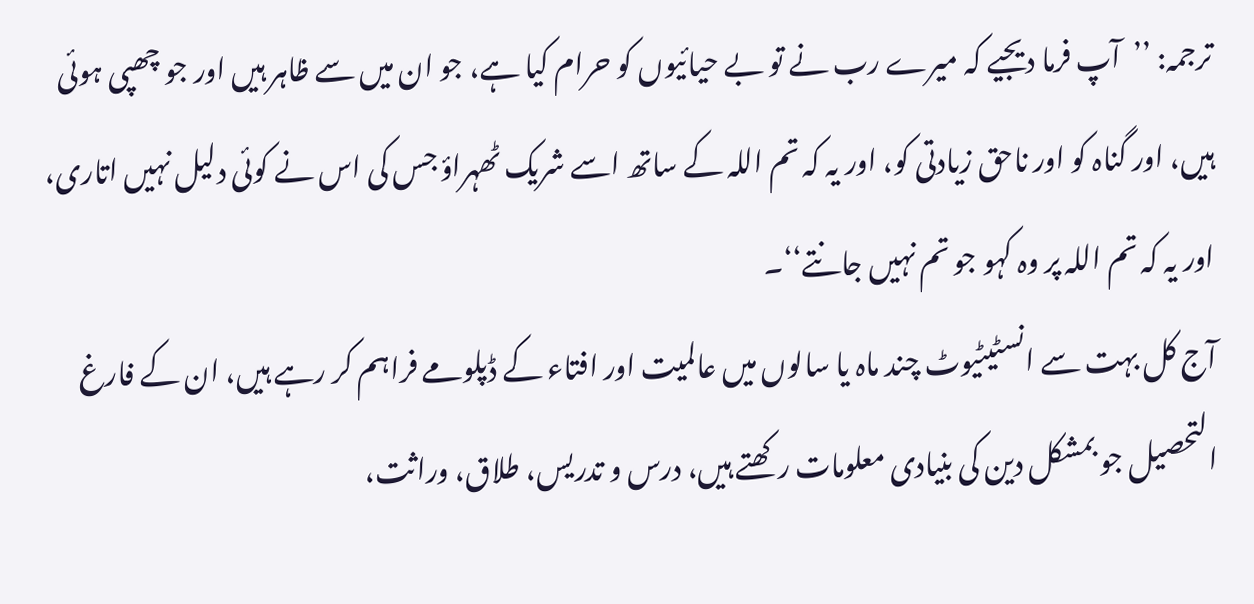ترجمہ: ’’آپ فرما دیجیے کہ میرے رب نے تو بے حیائیوں کو حرام کیا ہے، جو ان میں سے ظاہر ہیں اور جو چھپی ہوئی ہیں، اور گناہ کو اور ناحق زیادتی کو، اور یہ کہ تم اللہ کے ساتھ اسے شریک ٹھہراؤ جس کی اس نے کوئی دلیل نہیں اتاری، اور یہ کہ تم اللہ پر وہ کہو جو تم نہیں جانتے‘‘۔
آج کل بہت سے انسٹیٹیوٹ چند ماہ یا سالوں میں عالمیت اور افتاء کے ڈپلومے فراہم کر رہے ہیں، ان کے فارغ التحصیل جو بمشکل دین کی بنیادی معلومات رکھتے ہیں، درس و تدریس، طلاق، وراثت،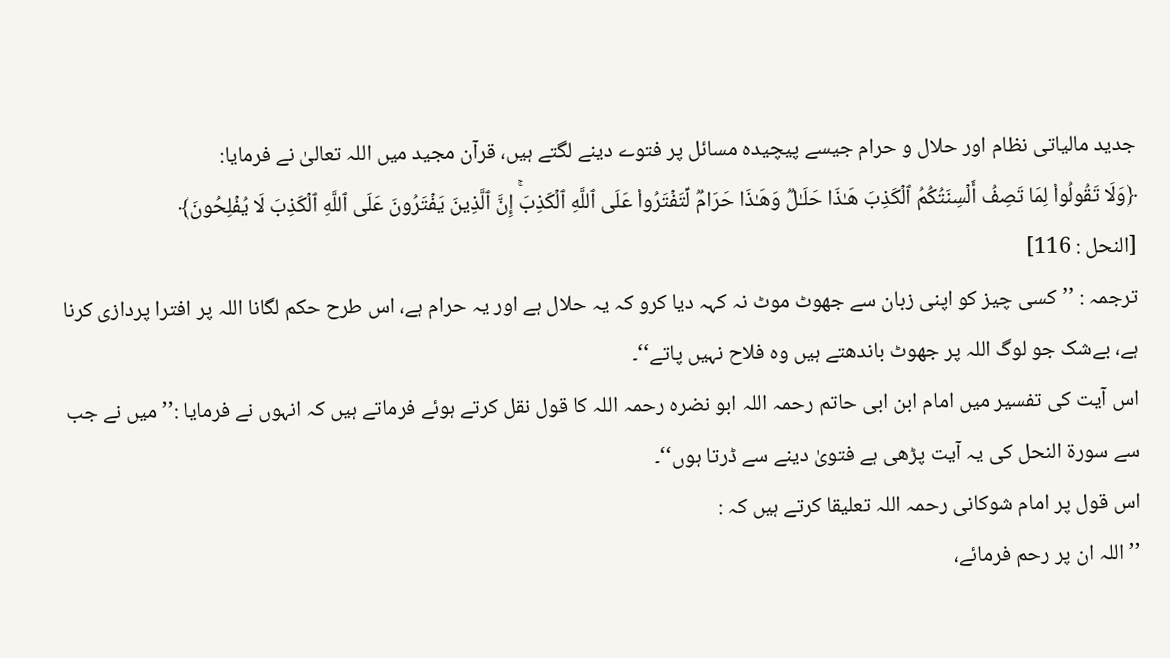جدید مالیاتی نظام اور حلال و حرام جیسے پیچیدہ مسائل پر فتوے دینے لگتے ہیں، قرآن مجید میں اللہ تعالیٰ نے فرمایا:
﴿وَلَا تَقُولُوا۟ لِمَا تَصِفُ أَلۡسِنَتُكُمُ ٱلۡكَذِبَ هَـٰذَا حَلَـٰلࣱ وَهَـٰذَا حَرَامࣱ لِّتَفۡتَرُوا۟ عَلَى ٱللَّهِ ٱلۡكَذِبَۚ إِنَّ ٱلَّذِینَ یَفۡتَرُونَ عَلَى ٱللَّهِ ٱلۡكَذِبَ لَا یُفۡلِحُونَ﴾
[النحل : 116]
ترجمہ : ’’کسی چیز کو اپنی زبان سے جھوٹ موٹ نہ کہہ دیا کرو کہ یہ حلال ہے اور یہ حرام ہے، اس طرح حکم لگانا اللہ پر افترا پردازی کرنا ہے، بےشک جو لوگ اللہ پر جھوٹ باندھتے ہیں وہ فلاح نہیں پاتے‘‘۔
اس آیت کی تفسیر میں امام ابن ابی حاتم رحمہ اللہ ابو نضرہ رحمہ اللہ کا قول نقل کرتے ہوئے فرماتے ہیں کہ انہوں نے فرمایا :’’میں نے جب سے سورۃ النحل کی یہ آیت پڑھی ہے فتویٰ دینے سے ڈرتا ہوں‘‘۔
اس قول پر امام شوکانی رحمہ اللہ تعلیقا کرتے ہیں کہ :
’’اللہ ان پر رحم فرمائے،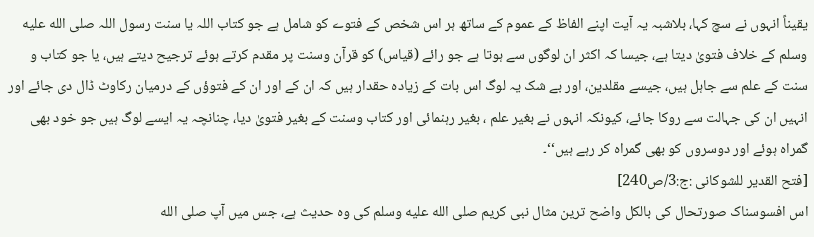یقیناً انہوں نے سچ کہا، بلاشبہ یہ آیت اپنے الفاظ کے عموم کے ساتھ ہر اس شخص کے فتوے کو شامل ہے جو کتاب اللہ یا سنت رسول اللہ صلى الله عليه وسلم کے خلاف فتویٰ دیتا ہے، جیسا کہ اکثر ان لوگوں سے ہوتا ہے جو رائے (قیاس) کو قرآن وسنت پر مقدم کرتے ہوئے ترجیح دیتے ہیں، یا جو کتاب و سنت کے علم سے جاہل ہیں، جیسے مقلدین، اور بے شک یہ لوگ اس بات کے زیادہ حقدار ہیں کہ ان کے اور ان کے فتوؤں کے درمیان رکاوٹ ڈال دی جائے اور انہیں ان کی جہالت سے روکا جائے، کیونکہ انہوں نے بغیر علم ، بغیر رہنمائی اور کتاب وسنت کے بغیر فتویٰ دیا، چنانچہ یہ ایسے لوگ ہیں جو خود بھی گمراہ ہوئے اور دوسروں کو بھی گمراہ کر رہے ہیں‘‘۔
[فتح القدیر للشوکانی :ج:3/ص240]
اس افسوسناک صورتحال کی بالکل واضح ترین مثال نبی کریم صلى الله عليه وسلم کی وہ حدیث ہے، جس میں آپ صلى الله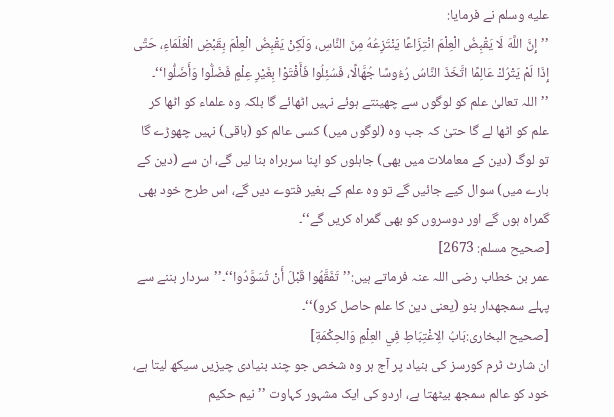عليه وسلم نے فرمایا:
’’إِنَّ اللَّهَ لَا يَقْبِضُ الْعِلْمَ انْتِزَاعًا يَنْتَزِعُهُ مِنَ النَّاسِ، وَلَكِنْ يَقْبِضُ الْعِلْمَ بِقَبْضِ الْعُلَمَاءِ، حَتَّى إِذَا لَمْ يَتْرُكْ عَالِمًا اتَّخَذَ النَّاسُ رُءُوسًا جُهَّالًا، فَسُئِلُوا فَأَفْتَوْا بِغَيْرِ عِلْمٍ فَضَلُّوا وَأَضَلُّوا‘‘۔
’’اللہ تعالیٰ علم کو لوگوں سے چھینتے ہوئے نہیں اٹھائے گا بلکہ وہ علماء کو اٹھا کر علم کو اٹھا لے گا حتیٰ کہ جب وہ (لوگوں میں) کسی عالم کو (باقی) نہیں چھوڑے گا تو لوگ (دین کے معاملات میں بھی) جاہلوں کو اپنا سربراہ بنا لیں گے، ان سے (دین کے بارے میں) سوال کیے جائیں گے تو وہ علم کے بغیر فتوے دیں گے، اس طرح خود بھی گمراہ ہوں گے اور دوسروں کو بھی گمراہ کریں گے‘‘۔
[صحيح مسلم: 2673]
عمر بن خطاب رضی اللہ عنہ فرماتے ہیں:’’تَفَقَّھُوا قَبْلَ أَنْ تُسَوَّدُوا‘‘۔’’سردار بننے سے پہلے سمجھدار بنو (یعنی دین کا علم حاصل کرو)‘‘۔
[صحیح البخاری:بَابُ الِاغْتِبَاطِ فِي العِلْمِ وَالحِكْمَةِ]
ان شارٹ ٹرم کورسز کی بنیاد پر آج ہر وہ شخص جو چند بنیادی چیزیں سیکھ لیتا ہے، خود کو عالم سمجھ بیٹھتا ہے، اردو کی ایک مشہور کہاوت ’’نیم حکیم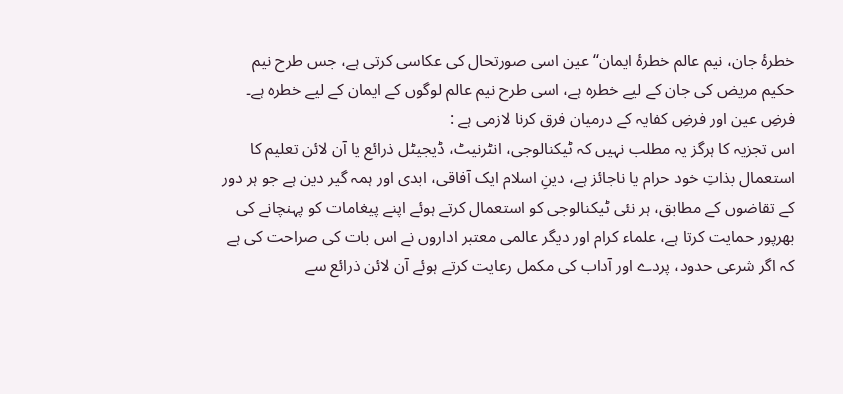خطرۂ جان، نیم عالم خطرۂ ایمان‘‘ عین اسی صورتحال کی عکاسی کرتی ہے، جس طرح نیم حکیم مریض کی جان کے لیے خطرہ ہے، اسی طرح نیم عالم لوگوں کے ایمان کے لیے خطرہ ہے۔
فرضِ عین اور فرضِ کفایہ کے درمیان فرق کرنا لازمی ہے :
اس تجزیہ کا ہرگز یہ مطلب نہیں کہ ٹیکنالوجی، انٹرنیٹ، ڈیجیٹل ذرائع یا آن لائن تعلیم کا استعمال بذاتِ خود حرام یا ناجائز ہے، دینِ اسلام ایک آفاقی، ابدی اور ہمہ گیر دین ہے جو ہر دور کے تقاضوں کے مطابق، ہر نئی ٹیکنالوجی کو استعمال کرتے ہوئے اپنے پیغامات کو پہنچانے کی بھرپور حمایت کرتا ہے، علماء کرام اور دیگر عالمی معتبر اداروں نے اس بات کی صراحت کی ہے کہ اگر شرعی حدود، پردے اور آداب کی مکمل رعایت کرتے ہوئے آن لائن ذرائع سے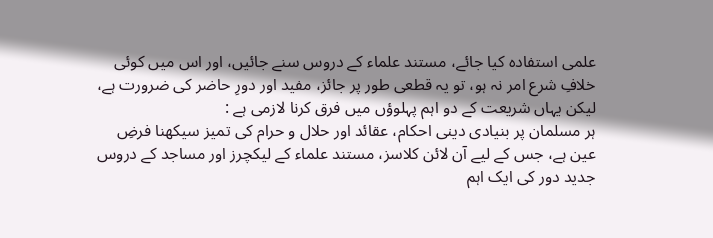علمی استفادہ کیا جائے، مستند علماء کے دروس سنے جائیں، اور اس میں کوئی خلافِ شرع امر نہ ہو، تو یہ قطعی طور پر جائز، مفید اور دورِ حاضر کی ضرورت ہے، لیکن یہاں شریعت کے دو اہم پہلوؤں میں فرق کرنا لازمی ہے :
ہر مسلمان پر بنیادی دینی احکام، عقائد اور حلال و حرام کی تمیز سیکھنا فرضِ عین ہے، جس کے لیے آن لائن کلاسز، مستند علماء کے لیکچرز اور مساجد کے دروس جدید دور کی ایک اہم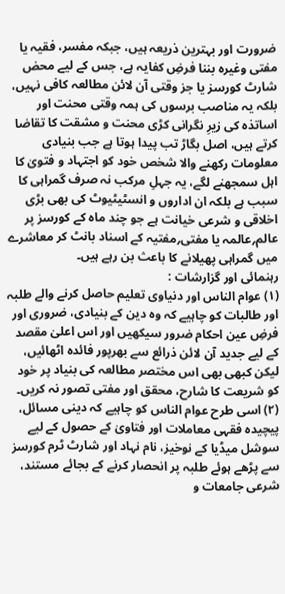ضرورت اور بہترین ذریعہ ہیں، جبکہ مفسر، فقیہ یا مفتی وغیرہ بننا فرضِ کفایہ ہے، جس کے لیے محض شارٹ کورسز یا جز وقتی آن لائن مطالعہ کافی نہیں، بلکہ یہ مناصب برسوں کی ہمہ وقتی محنت اور اساتذہ کی زیرِ نگرانی کڑی محنت و مشقت کا تقاضا کرتے ہیں، اصل بگاڑ تب پیدا ہوتا ہے جب بنیادی معلومات رکھنے والا شخص خود کو اجتہاد و فتویٰ کا اہل سمجھنے لگے، یہ جہلِ مرکب نہ صرف گمراہی کا سبب ہے بلکہ ان اداروں و انسٹیٹیوٹ کی بھی بڑی اخلاقی و شرعی خیانت ہے جو چند ماہ کے کورسز پر عالم؍عالمہ یا مفتی؍مفتیہ کے اسناد بانٹ کر معاشرے میں گمراہی پھیلانے کا باعث بن رہے ہیں۔
رہنمائی اور گزارشات :
(۱) عوام الناس اور دنیاوی تعلیم حاصل کرنے والے طلبہ اور طالبات کو چاہیے کہ وہ دین کے بنیادی، ضروری اور فرضِ عین احکام ضرور سیکھیں اور اس اعلیٰ مقصد کے لیے جدید آن لائن ذرائع سے بھرپور فائدہ اٹھائیں، لیکن کبھی بھی اس مختصر مطالعہ کی بنیاد پر خود کو شریعت کا شارح، محقق اور مفتی تصور نہ کریں۔
(۲) اسی طرح عوام الناس کو چاہیے کہ دینی مسائل، پیچیدہ فقہی معاملات اور فتاویٰ کے حصول کے لیے سوشل میڈیا کے نوخیز، نام نہاد اور شارٹ ٹرم کورسز سے پڑھے ہوئے طلبہ پر انحصار کرنے کے بجائے مستند، شرعی جامعات و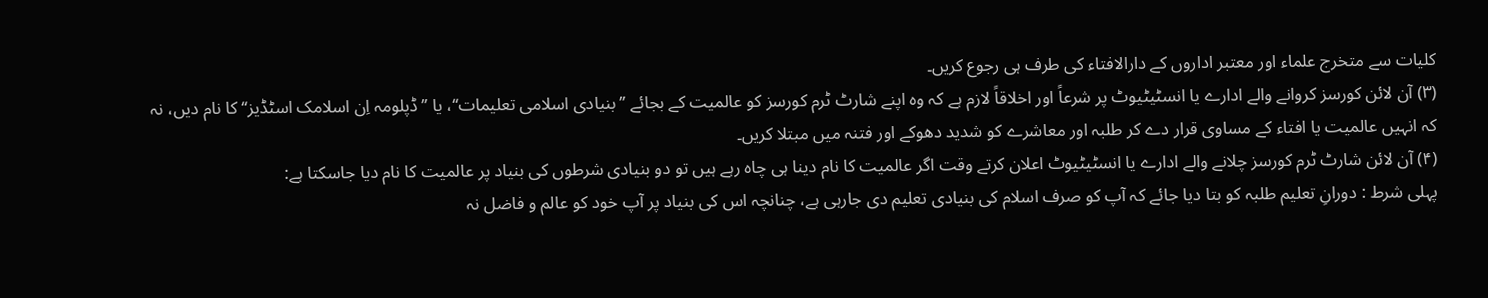کلیات سے متخرج علماء اور معتبر اداروں کے دارالافتاء کی طرف ہی رجوع کریں۔
(۳) آن لائن کورسز کروانے والے ادارے یا انسٹیٹیوٹ پر شرعاً اور اخلاقاً لازم ہے کہ وہ اپنے شارٹ ٹرم کورسز کو عالمیت کے بجائے ’’بنیادی اسلامی تعلیمات‘‘، یا ’’ڈپلومہ اِن اسلامک اسٹڈیز‘‘ کا نام دیں، نہ کہ انہیں عالمیت یا افتاء کے مساوی قرار دے کر طلبہ اور معاشرے کو شدید دھوکے اور فتنہ میں مبتلا کریں۔
(۴) آن لائن شارٹ ٹرم کورسز چلانے والے ادارے یا انسٹیٹیوٹ اعلان کرتے وقت اگر عالمیت کا نام دینا ہی چاہ رہے ہیں تو دو بنیادی شرطوں کی بنیاد پر عالمیت کا نام دیا جاسکتا ہے:
پہلی شرط : دورانِ تعلیم طلبہ کو بتا دیا جائے کہ آپ کو صرف اسلام کی بنیادی تعلیم دی جارہی ہے، چنانچہ اس کی بنیاد پر آپ خود کو عالم و فاضل نہ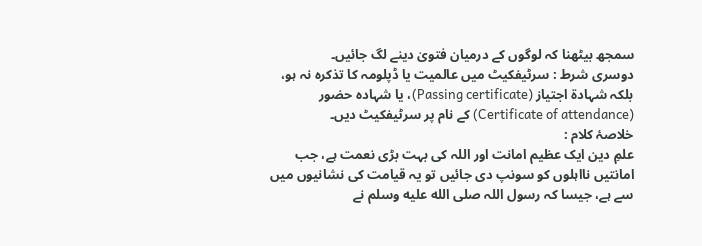سمجھ بیٹھنا کہ لوگوں کے درمیان فتویٰ دینے لگ جائیں۔
دوسری شرط : سرٹیفکیٹ میں عالمیت یا ڈپلومہ کا تذکرہ نہ ہو، بلکہ شہادۃ اجتیاز (Passing certificate)، یا شہادہ حضور (Certificate of attendance) کے نام پر سرٹیفکیٹ دیں۔
خلاصۂ کلام :
علمِ دین ایک عظیم امانت اور اللہ کی بہت بڑی نعمت ہے، جب امانتیں نااہلوں کو سونپ دی جائیں تو یہ قیامت کی نشانیوں میں سے ہے، جیسا کہ رسول اللہ صلى الله عليه وسلم نے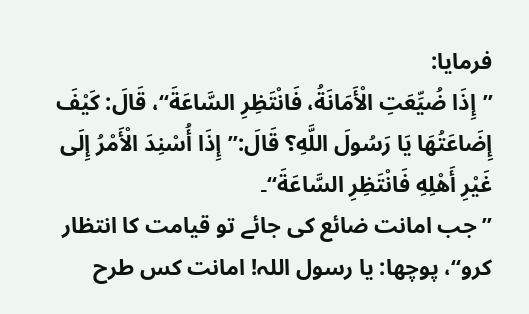فرمایا:
’’إِذَا ضُيِّعَتِ الْأَمَانَةُ، فَانْتَظِرِ السَّاعَةَ‘‘، قَالَ: كَيْفَ إِضَاعَتُهَا يَا رَسُولَ اللَّهِ؟ قَالَ:’’إِذَا أُسْنِدَ الْأَمْرُ إِلَى غَيْرِ أَهْلِهِ فَانْتَظِرِ السَّاعَةَ‘‘۔
’’جب امانت ضائع کی جائے تو قیامت کا انتظار کرو‘‘، پوچھا: یا رسول اللہ! امانت کس طرح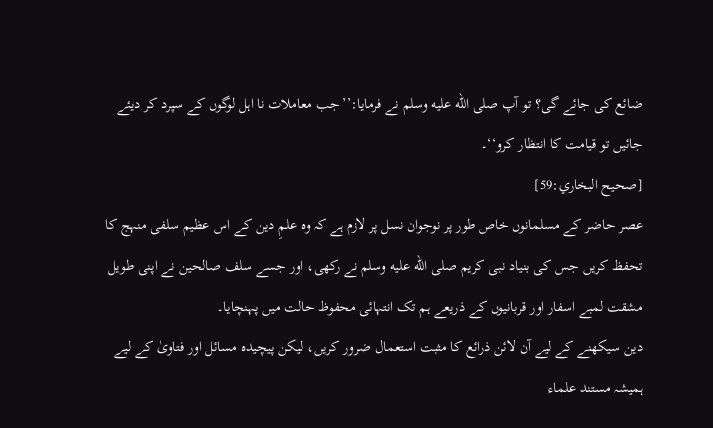ضائع کی جائے گی؟ تو آپ صلى الله عليه وسلم نے فرمایا:’’جب معاملات نا اہل لوگوں کے سپرد کر دیئے جائیں تو قیامت کا انتظار کرو‘‘۔
[صحيح البخاري:59]
عصر حاضر کے مسلمانوں خاص طور پر نوجوان نسل پر لازم ہے کہ وہ علمِ دین کے اس عظیم سلفی منہج کا تحفظ کریں جس کی بنیاد نبی کریم صلى الله عليه وسلم نے رکھی، اور جسے سلف صالحین نے اپنی طویل مشقت لمبے اسفار اور قربانیوں کے ذریعے ہم تک انتہائی محفوظ حالت میں پہنچایا۔
دین سیکھنے کے لیے آن لائن ذرائع کا مثبت استعمال ضرور کریں، لیکن پیچیدہ مسائل اور فتاویٰ کے لیے ہمیشہ مستند علماء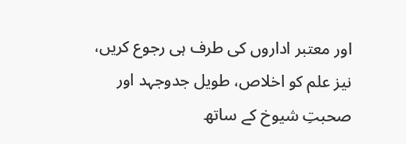اور معتبر اداروں کی طرف ہی رجوع کریں، نیز علم کو اخلاص، طویل جدوجہد اور صحبتِ شیوخ کے ساتھ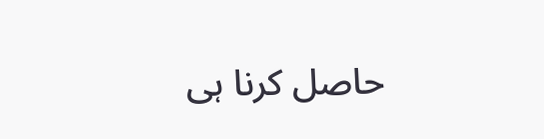حاصل کرنا ہی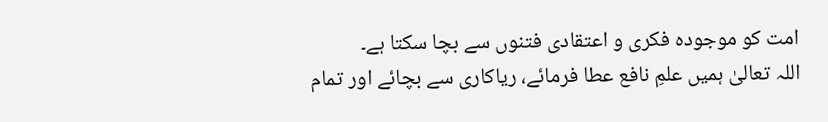امت کو موجودہ فکری و اعتقادی فتنوں سے بچا سکتا ہے۔
اللہ تعالیٰ ہمیں علمِ نافع عطا فرمائے، ریاکاری سے بچائے اور تمام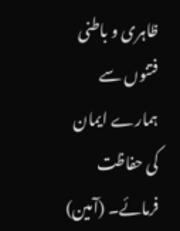ظاہری و باطنی فتنوں سے ہمارے ایمان کی حفاظت فرمائے۔ (آمین)